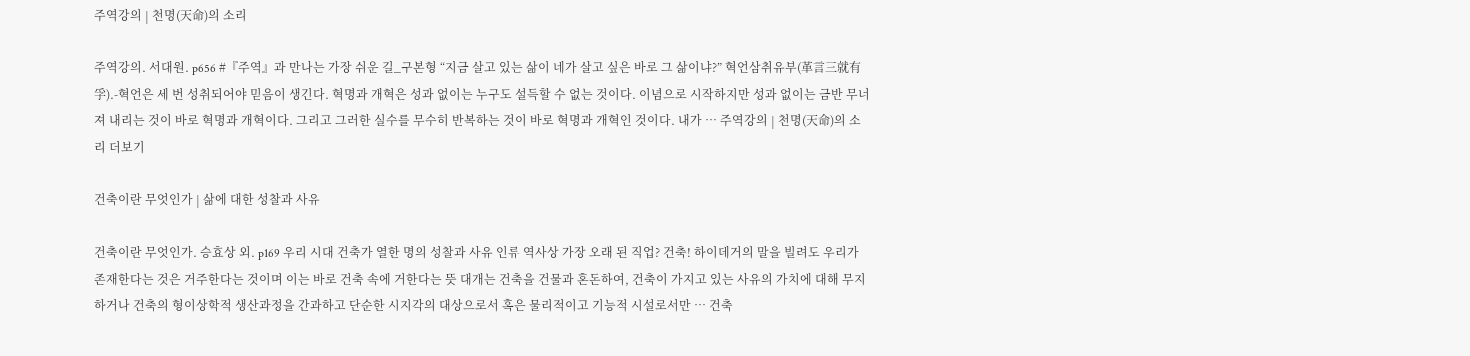주역강의 | 천명(天命)의 소리

주역강의. 서대원. p656 #『주역』과 만나는 가장 쉬운 길_구본형 “지금 살고 있는 삶이 네가 살고 싶은 바로 그 삶이냐?” 혁언삼취유부(革言三就有孚).-혁언은 세 번 성취되어야 믿음이 생긴다. 혁명과 개혁은 성과 없이는 누구도 설득할 수 없는 것이다. 이념으로 시작하지만 성과 없이는 금반 무너져 내리는 것이 바로 혁명과 개혁이다. 그리고 그러한 실수를 무수히 반복하는 것이 바로 혁명과 개혁인 것이다. 내가 … 주역강의 | 천명(天命)의 소리 더보기

건축이란 무엇인가 | 삶에 대한 성찰과 사유

건축이란 무엇인가. 승효상 외. p169 우리 시대 건축가 열한 명의 성찰과 사유 인류 역사상 가장 오래 된 직업? 건축! 하이데거의 말을 빌려도 우리가 존재한다는 것은 거주한다는 것이며 이는 바로 건축 속에 거한다는 뜻 대개는 건축을 건물과 혼돈하여, 건축이 가지고 있는 사유의 가치에 대해 무지하거나 건축의 형이상학적 생산과정을 간과하고 단순한 시지각의 대상으로서 혹은 물리적이고 기능적 시설로서만 … 건축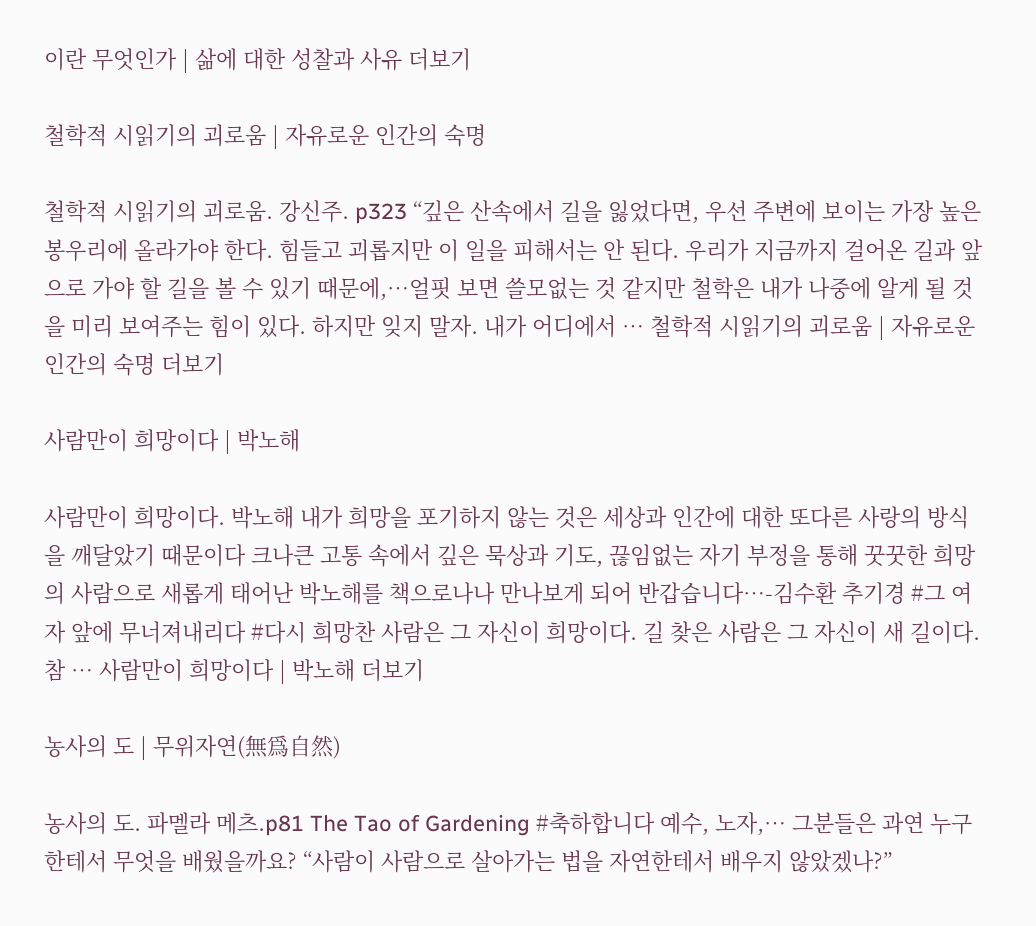이란 무엇인가 | 삶에 대한 성찰과 사유 더보기

철학적 시읽기의 괴로움 | 자유로운 인간의 숙명

철학적 시읽기의 괴로움. 강신주. p323 “깊은 산속에서 길을 잃었다면, 우선 주변에 보이는 가장 높은 봉우리에 올라가야 한다. 힘들고 괴롭지만 이 일을 피해서는 안 된다. 우리가 지금까지 걸어온 길과 앞으로 가야 할 길을 볼 수 있기 때문에,…얼핏 보면 쓸모없는 것 같지만 철학은 내가 나중에 알게 될 것을 미리 보여주는 힘이 있다. 하지만 잊지 말자. 내가 어디에서 … 철학적 시읽기의 괴로움 | 자유로운 인간의 숙명 더보기

사람만이 희망이다 | 박노해

사람만이 희망이다. 박노해 내가 희망을 포기하지 않는 것은 세상과 인간에 대한 또다른 사랑의 방식을 깨달았기 때문이다 크나큰 고통 속에서 깊은 묵상과 기도, 끊임없는 자기 부정을 통해 꿋꿋한 희망의 사람으로 새롭게 태어난 박노해를 책으로나나 만나보게 되어 반갑습니다…-김수환 추기경 #그 여자 앞에 무너져내리다 #다시 희망찬 사람은 그 자신이 희망이다. 길 찾은 사람은 그 자신이 새 길이다. 참 … 사람만이 희망이다 | 박노해 더보기

농사의 도 | 무위자연(無爲自然)

농사의 도. 파멜라 메츠.p81 The Tao of Gardening #축하합니다 예수, 노자,… 그분들은 과연 누구한테서 무엇을 배웠을까요? “사람이 사람으로 살아가는 법을 자연한테서 배우지 않았겠나?”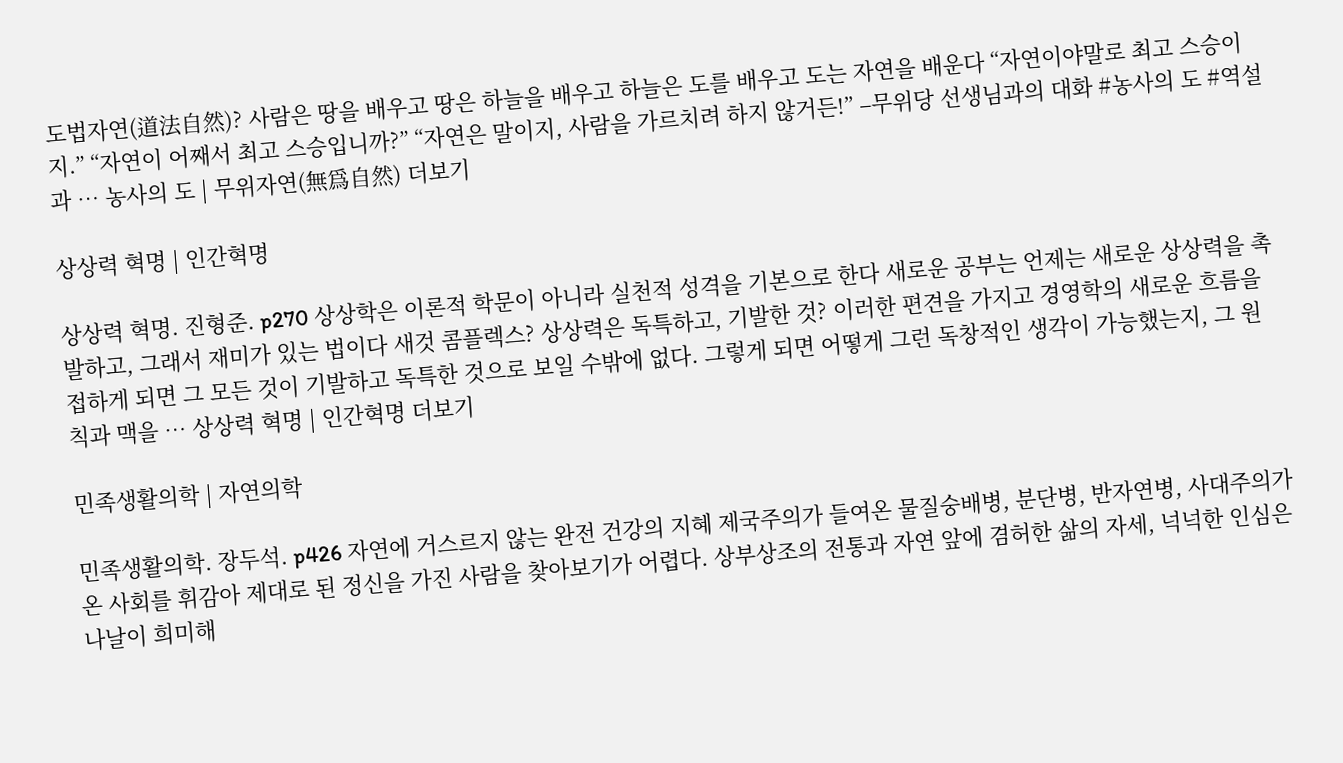도법자연(道法自然)? 사람은 땅을 배우고 땅은 하늘을 배우고 하늘은 도를 배우고 도는 자연을 배운다 “자연이야말로 최고 스승이지.” “자연이 어째서 최고 스승입니까?” “자연은 말이지, 사람을 가르치려 하지 않거든!” –무위당 선생님과의 대화 #농사의 도 #역설과 … 농사의 도 | 무위자연(無爲自然) 더보기

상상력 혁명 | 인간혁명

상상력 혁명. 진형준. p270 상상학은 이론적 학문이 아니라 실천적 성격을 기본으로 한다 새로운 공부는 언제는 새로운 상상력을 촉발하고, 그래서 재미가 있는 법이다 새것 콤플렉스? 상상력은 독특하고, 기발한 것? 이러한 편견을 가지고 경영학의 새로운 흐름을 접하게 되면 그 모든 것이 기발하고 독특한 것으로 보일 수밖에 없다. 그렇게 되면 어떻게 그런 독창적인 생각이 가능했는지, 그 원칙과 맥을 … 상상력 혁명 | 인간혁명 더보기

민족생활의학 | 자연의학

민족생활의학. 장두석. p426 자연에 거스르지 않는 완전 건강의 지혜 제국주의가 들여온 물질숭배병, 분단병, 반자연병, 사대주의가 온 사회를 휘감아 제대로 된 정신을 가진 사람을 찾아보기가 어렵다. 상부상조의 전통과 자연 앞에 겸허한 삶의 자세, 넉넉한 인심은 나날이 희미해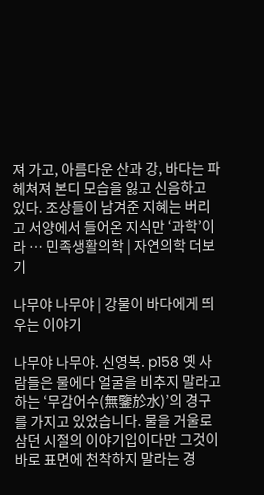져 가고, 아름다운 산과 강, 바다는 파헤쳐져 본디 모습을 잃고 신음하고 있다. 조상들이 남겨준 지혜는 버리고 서양에서 들어온 지식만 ‘과학’이라 … 민족생활의학 | 자연의학 더보기

나무야 나무야 | 강물이 바다에게 띄우는 이야기

나무야 나무야. 신영복. p158 옛 사람들은 물에다 얼굴을 비추지 말라고 하는 ‘무감어수(無鑒於水)’의 경구를 가지고 있었습니다. 물을 거울로 삼던 시절의 이야기입이다만 그것이 바로 표면에 천착하지 말라는 경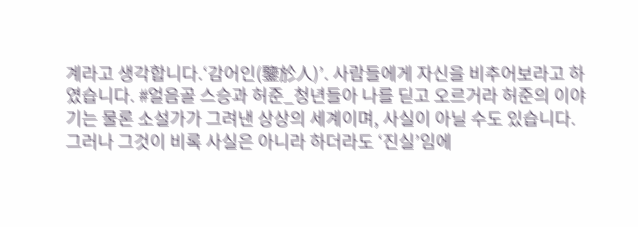계라고 생각합니다.‘감어인(鑒於人)’. 사람들에게 자신을 비추어보라고 하였습니다. #얼음골 스승과 허준_청년들아 나를 딛고 오르거라 허준의 이야기는 물론 소설가가 그려낸 상상의 세계이며, 사실이 아닐 수도 있습니다. 그러나 그것이 비록 사실은 아니라 하더라도 ‘진실’임에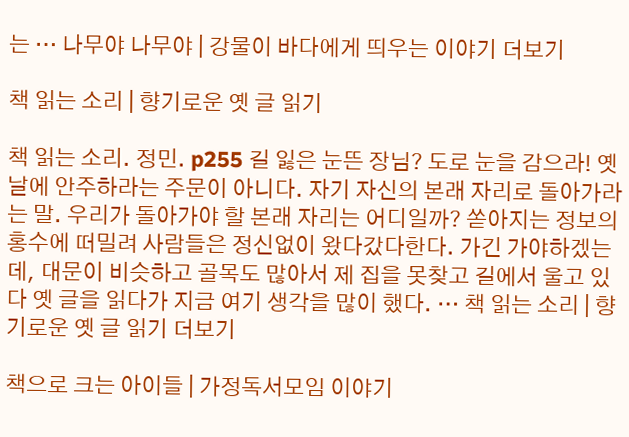는 … 나무야 나무야 | 강물이 바다에게 띄우는 이야기 더보기

책 읽는 소리 | 향기로운 옛 글 읽기

책 읽는 소리. 정민. p255 길 잃은 눈뜬 장님? 도로 눈을 감으라! 옛날에 안주하라는 주문이 아니다. 자기 자신의 본래 자리로 돌아가라는 말. 우리가 돌아가야 할 본래 자리는 어디일까? 쏟아지는 정보의 홍수에 떠밀려 사람들은 정신없이 왔다갔다한다. 가긴 가야하겠는데, 대문이 비슷하고 골목도 많아서 제 집을 못찾고 길에서 울고 있다 옛 글을 읽다가 지금 여기 생각을 많이 했다. … 책 읽는 소리 | 향기로운 옛 글 읽기 더보기

책으로 크는 아이들 | 가정독서모임 이야기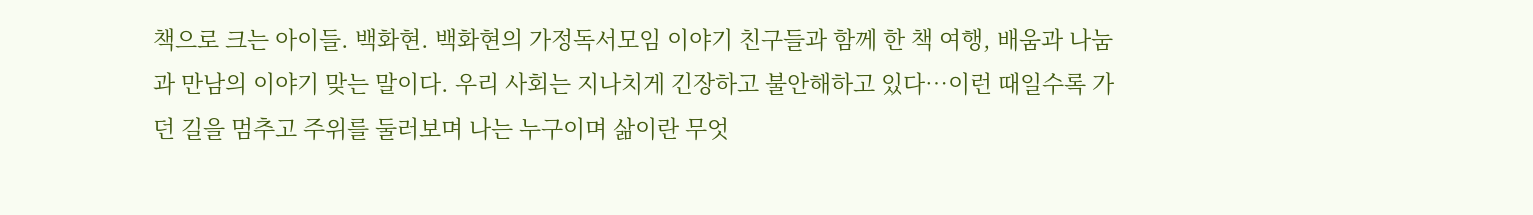책으로 크는 아이들. 백화현. 백화현의 가정독서모임 이야기 친구들과 함께 한 책 여행, 배움과 나눔과 만남의 이야기 맞는 말이다. 우리 사회는 지나치게 긴장하고 불안해하고 있다…이런 때일수록 가던 길을 멈추고 주위를 둘러보며 나는 누구이며 삶이란 무엇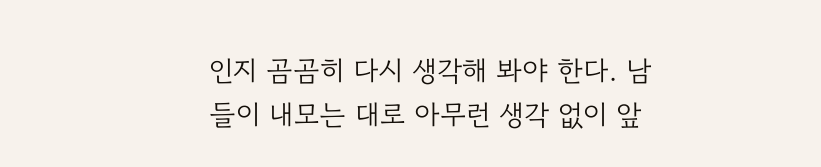인지 곰곰히 다시 생각해 봐야 한다. 남들이 내모는 대로 아무런 생각 없이 앞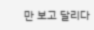만 보고 달리다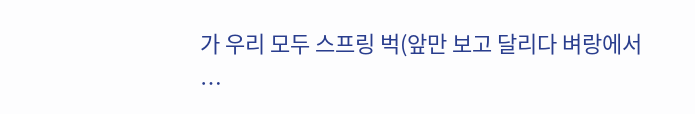가 우리 모두 스프링 벅(앞만 보고 달리다 벼랑에서 …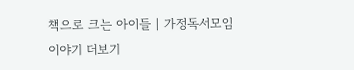책으로 크는 아이들 | 가정독서모임 이야기 더보기